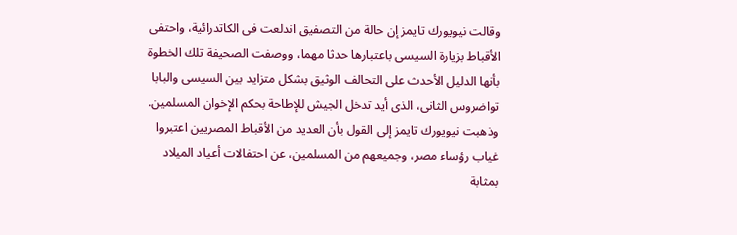وقالت نيويورك تايمز إن حالة من التصفيق اندلعت فى الكاتدرائية، واحتفى الأقباط بزيارة السيسى باعتبارها حدثا مهما، ووصفت الصحيفة تلك الخطوة بأنها الدليل الأحدث على التحالف الوثيق بشكل متزايد بين السيسى والبابا تواضروس الثانى، الذى أيد تدخل الجيش للإطاحة بحكم الإخوان المسلمين.
وذهبت نيويورك تايمز إلى القول بأن العديد من الأقباط المصريين اعتبروا غياب رؤساء مصر، وجميعهم من المسلمين، عن احتفالات أعياد الميلاد بمثابة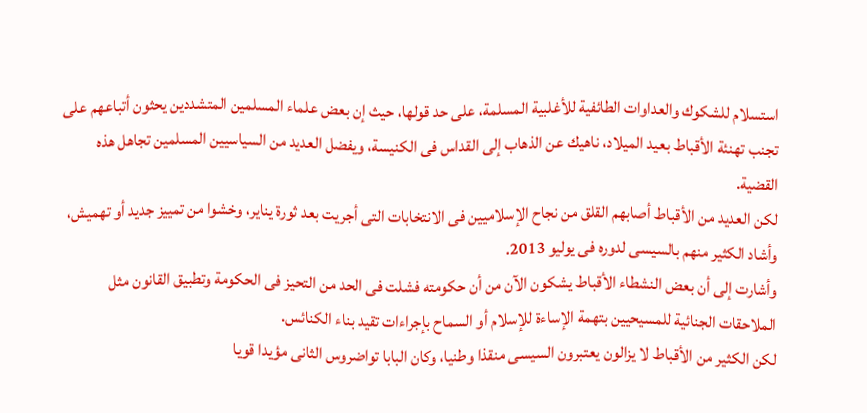استسلام للشكوك والعداوات الطائفية للأغلبية المسلمة، على حد قولها، حيث إن بعض علماء المسلمين المتشددين يحثون أتباعهم على تجنب تهنئة الأقباط بعيد الميلاد، ناهيك عن الذهاب إلى القداس فى الكنيسة، ويفضل العديد من السياسيين المسلمين تجاهل هذه القضية.
لكن العديد من الأقباط أصابهم القلق من نجاح الإسلاميين فى الانتخابات التى أجريت بعد ثورة يناير، وخشوا من تمييز جديد أو تهميش، وأشاد الكثير منهم بالسيسى لدوره فى يوليو 2013.
وأشارت إلى أن بعض النشطاء الأقباط يشكون الآن من أن حكومته فشلت فى الحد من التحيز فى الحكومة وتطبيق القانون مثل الملاحقات الجنائية للمسيحيين بتهمة الإساءة للإسلام أو السماح بإجراءات تقيد بناء الكنائس.
لكن الكثير من الأقباط لا يزالون يعتبرون السيسى منقذا وطنيا، وكان البابا تواضروس الثانى مؤيدا قويا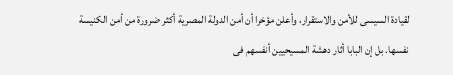لقيادة السيسى للأمن والاستقرار، وأعلن مؤخرا أن أمن الدولة المصرية أكثر ضرورة من أمن الكنيسة نفسها. بل إن البابا أثار دهشة المسيحيين أنفسهم فى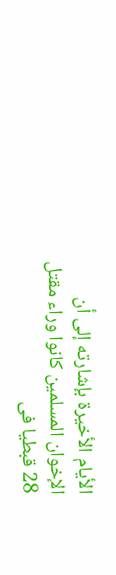الأيام الأخيرة بإشارته إلى أن الإخوان المسلمين كانوا وراء مقتل 28 قبطيا فى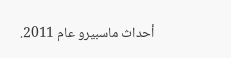أحداث ماسبيرو عام 2011.